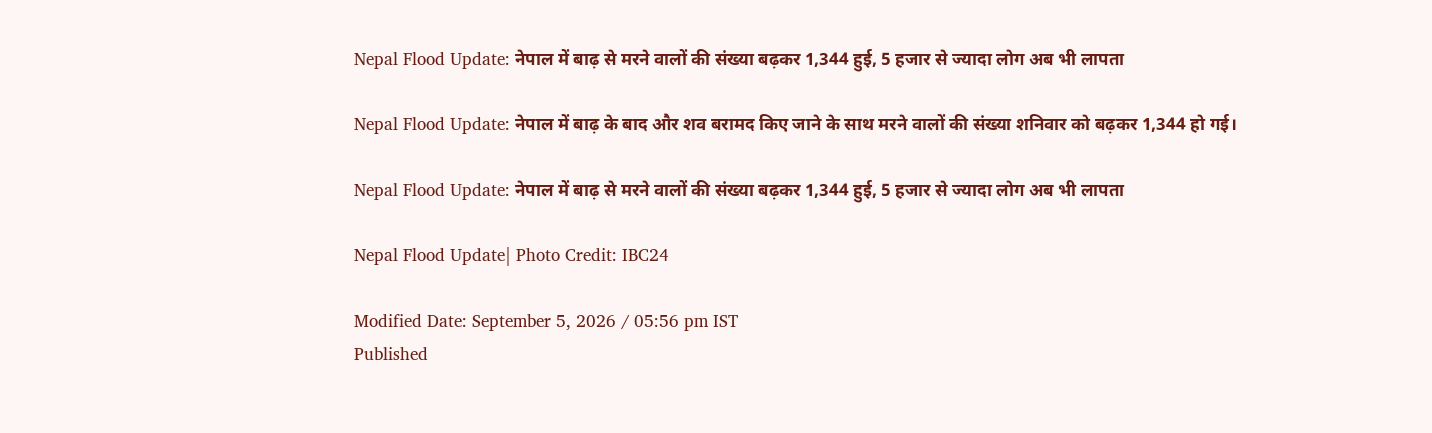Nepal Flood Update: नेपाल में बाढ़ से मरने वालों की संख्या बढ़कर 1,344 हुई, 5 हजार से ज्यादा लोग अब भी लापता

Nepal Flood Update: नेपाल में बाढ़ के बाद और शव बरामद किए जाने के साथ मरने वालों की संख्या शनिवार को बढ़कर 1,344 हो गई।

Nepal Flood Update: नेपाल में बाढ़ से मरने वालों की संख्या बढ़कर 1,344 हुई, 5 हजार से ज्यादा लोग अब भी लापता

Nepal Flood Update| Photo Credit: IBC24

Modified Date: September 5, 2026 / 05:56 pm IST
Published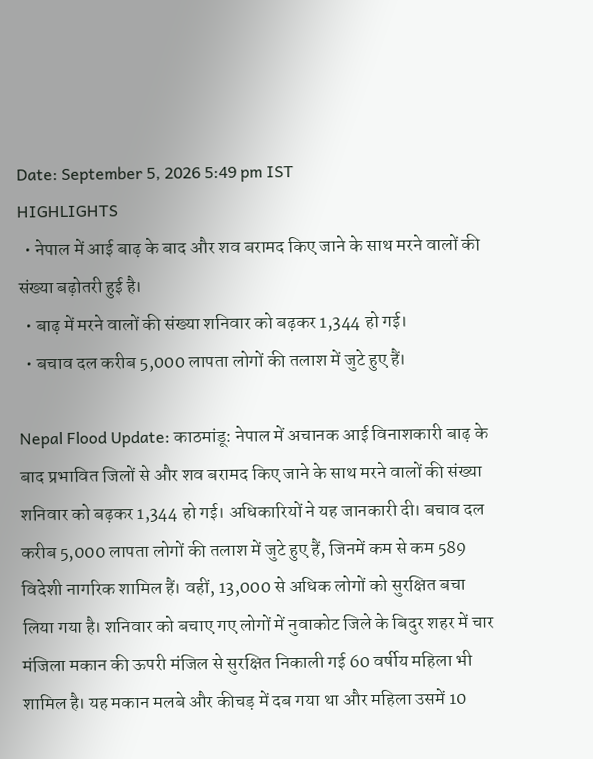Date: September 5, 2026 5:49 pm IST
HIGHLIGHTS
  • नेपाल में आई बाढ़ के बाद और शव बरामद किए जाने के साथ मरने वालों की संख्या बढ़ोतरी हुई है।
  • बाढ़ में मरने वालों की संख्या शनिवार को बढ़कर 1,344 हो गई।
  • बचाव दल करीब 5,000 लापता लोगों की तलाश में जुटे हुए हैं।

Nepal Flood Update: काठमांडू: नेपाल में अचानक आई विनाशकारी बाढ़ के बाद प्रभावित जिलों से और शव बरामद किए जाने के साथ मरने वालों की संख्या शनिवार को बढ़कर 1,344 हो गई। अधिकारियों ने यह जानकारी दी। बचाव दल करीब 5,000 लापता लोगों की तलाश में जुटे हुए हैं, जिनमें कम से कम 589 विदेशी नागरिक शामिल हैं। वहीं, 13,000 से अधिक लोगों को सुरक्षित बचा लिया गया है। शनिवार को बचाए गए लोगों में नुवाकोट जिले के बिदुर शहर में चार मंजिला मकान की ऊपरी मंजिल से सुरक्षित निकाली गई 60 वर्षीय महिला भी शामिल है। यह मकान मलबे और कीचड़ में दब गया था और महिला उसमें 10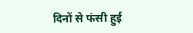दिनों से फंसी हुई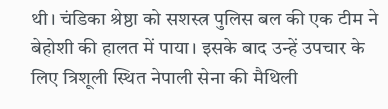थी। चंडिका श्रेष्ठा को सशस्त्र पुलिस बल की एक टीम ने बेहोशी की हालत में पाया। इसके बाद उन्हें उपचार के लिए त्रिशूली स्थित नेपाली सेना की मैथिली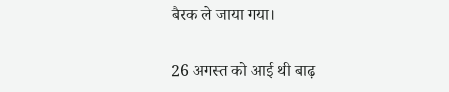बैरक ले जाया गया।

26 अगस्त को आई थी बाढ़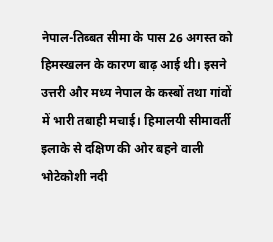नेपाल-तिब्बत सीमा के पास 26 अगस्त को हिमस्खलन के कारण बाढ़ आई थी। इसने उत्तरी और मध्य नेपाल के कस्बों तथा गांवों में भारी तबाही मचाई। हिमालयी सीमावर्ती इलाके से दक्षिण की ओर बहने वाली भोटेकोशी नदी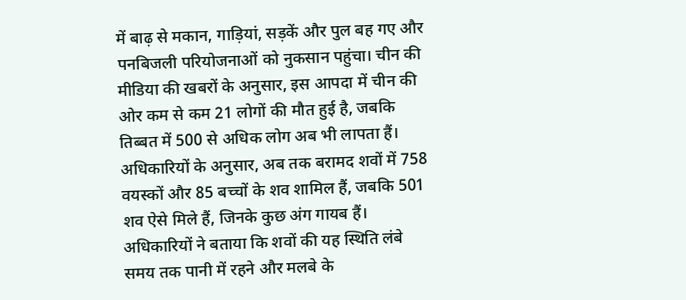में बाढ़ से मकान, गाड़ियां, सड़कें और पुल बह गए और पनबिजली परियोजनाओं को नुकसान पहुंचा। चीन की मीडिया की खबरों के अनुसार, इस आपदा में चीन की ओर कम से कम 21 लोगों की मौत हुई है, जबकि तिब्बत में 500 से अधिक लोग अब भी लापता हैं। अधिकारियों के अनुसार, अब तक बरामद शवों में 758 वयस्कों और 85 बच्चों के शव शामिल हैं, जबकि 501 शव ऐसे मिले हैं, जिनके कुछ अंग गायब हैं। अधिकारियों ने बताया कि शवों की यह स्थिति लंबे समय तक पानी में रहने और मलबे के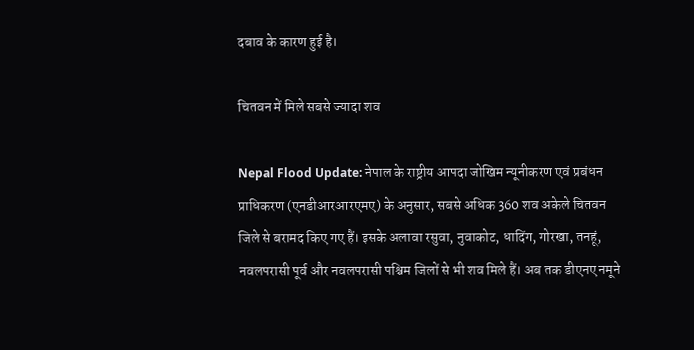दबाव के कारण हुई है।

चितवन में मिले सबसे ज्यादा शव

Nepal Flood Update: नेपाल के राष्ट्रीय आपदा जोखिम न्यूनीकरण एवं प्रबंधन प्राधिकरण (एनडीआरआरएमए) के अनुसार, सबसे अधिक 360 शव अकेले चितवन जिले से बरामद किए गए हैं। इसके अलावा रसुवा, नुवाकोट, धादिंग, गोरखा, तनहूं, नवलपरासी पूर्व और नवलपरासी पश्चिम जिलों से भी शव मिले हैं। अब तक डीएनए नमूने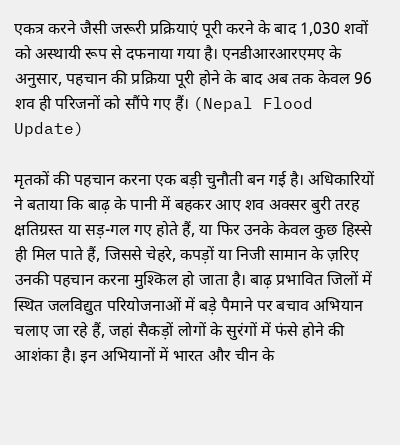एकत्र करने जैसी जरूरी प्रक्रियाएं पूरी करने के बाद 1,030 शवों को अस्थायी रूप से दफनाया गया है। एनडीआरआरएमए के अनुसार, पहचान की प्रक्रिया पूरी होने के बाद अब तक केवल 96 शव ही परिजनों को सौंपे गए हैं। (Nepal Flood Update)

मृतकों की पहचान करना एक बड़ी चुनौती बन गई है। अधिकारियों ने बताया कि बाढ़ के पानी में बहकर आए शव अक्सर बुरी तरह क्षतिग्रस्त या सड़-गल गए होते हैं, या फिर उनके केवल कुछ हिस्से ही मिल पाते हैं, जिससे चेहरे, कपड़ों या निजी सामान के ज़रिए उनकी पहचान करना मुश्किल हो जाता है। बाढ़ प्रभावित जिलों में स्थित जलविद्युत परियोजनाओं में बड़े पैमाने पर बचाव अभियान चलाए जा रहे हैं, जहां सैकड़ों लोगों के सुरंगों में फंसे होने की आशंका है। इन अभियानों में भारत और चीन के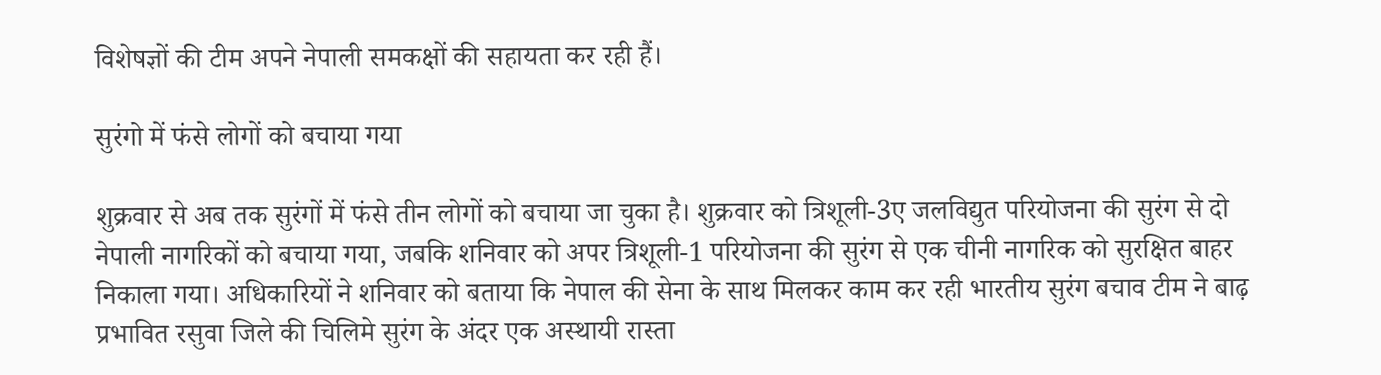विशेषज्ञों की टीम अपने नेपाली समकक्षों की सहायता कर रही हैं।

सुरंगो में फंसे लोगों को बचाया गया

शुक्रवार से अब तक सुरंगों में फंसे तीन लोगों को बचाया जा चुका है। शुक्रवार को त्रिशूली-3ए जलविद्युत परियोजना की सुरंग से दो नेपाली नागरिकों को बचाया गया, जबकि शनिवार को अपर त्रिशूली-1 परियोजना की सुरंग से एक चीनी नागरिक को सुरक्षित बाहर निकाला गया। अधिकारियों ने शनिवार को बताया कि नेपाल की सेना के साथ मिलकर काम कर रही भारतीय सुरंग बचाव टीम ने बाढ़ प्रभावित रसुवा जिले की चिलिमे सुरंग के अंदर एक अस्थायी रास्ता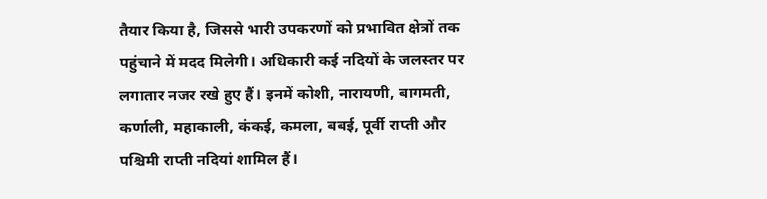तैयार किया है, जिससे भारी उपकरणों को प्रभावित क्षेत्रों तक पहुंचाने में मदद मिलेगी। अधिकारी कई नदियों के जलस्तर पर लगातार नजर रखे हुए हैं। इनमें कोशी, नारायणी, बागमती, कर्णाली, महाकाली, कंकई, कमला, बबई, पूर्वी राप्ती और पश्चिमी राप्ती नदियां शामिल हैं।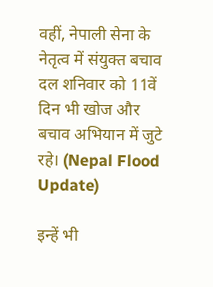वहीं, नेपाली सेना के नेतृत्व में संयुक्त बचाव दल शनिवार को 11वें दिन भी खोज और बचाव अभियान में जुटे रहे। (Nepal Flood Update)

इन्हें भी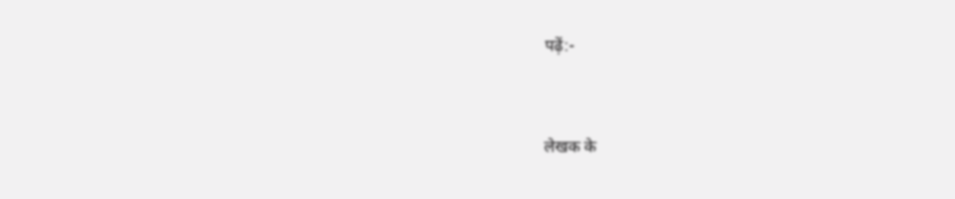पढ़ें:-


लेखक के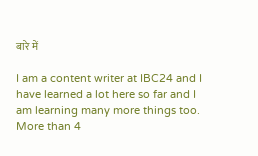बारे में

I am a content writer at IBC24 and I have learned a lot here so far and I am learning many more things too. More than 4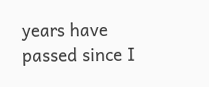years have passed since I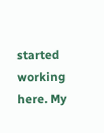started working here. My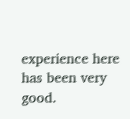experience here has been very good.